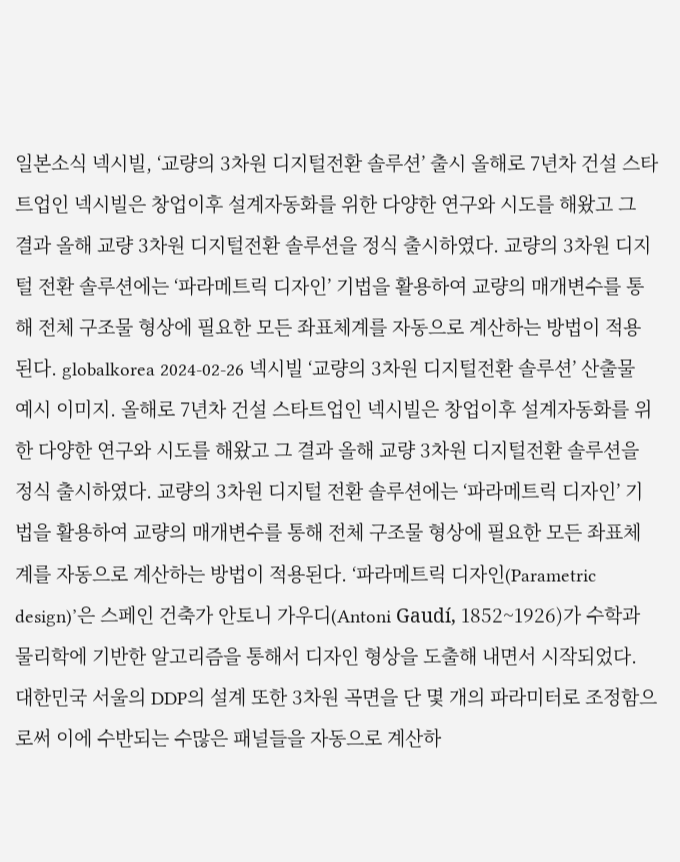일본소식 넥시빌, ‘교량의 3차원 디지털전환 솔루션’ 출시 올해로 7년차 건설 스타트업인 넥시빌은 창업이후 설계자동화를 위한 다양한 연구와 시도를 해왔고 그 결과 올해 교량 3차원 디지털전환 솔루션을 정식 출시하였다. 교량의 3차원 디지털 전환 솔루션에는 ‘파라메트릭 디자인’ 기법을 활용하여 교량의 매개변수를 통해 전체 구조물 형상에 필요한 모든 좌표체계를 자동으로 계산하는 방법이 적용된다. globalkorea 2024-02-26 넥시빌 ‘교량의 3차원 디지털전환 솔루션’ 산출물 예시 이미지. 올해로 7년차 건설 스타트업인 넥시빌은 창업이후 설계자동화를 위한 다양한 연구와 시도를 해왔고 그 결과 올해 교량 3차원 디지털전환 솔루션을 정식 출시하였다. 교량의 3차원 디지털 전환 솔루션에는 ‘파라메트릭 디자인’ 기법을 활용하여 교량의 매개변수를 통해 전체 구조물 형상에 필요한 모든 좌표체계를 자동으로 계산하는 방법이 적용된다. ‘파라메트릭 디자인(Parametric design)’은 스페인 건축가 안토니 가우디(Antoni Gaudí, 1852~1926)가 수학과 물리학에 기반한 알고리즘을 통해서 디자인 형상을 도출해 내면서 시작되었다. 대한민국 서울의 DDP의 설계 또한 3차원 곡면을 단 몇 개의 파라미터로 조정함으로써 이에 수반되는 수많은 패널들을 자동으로 계산하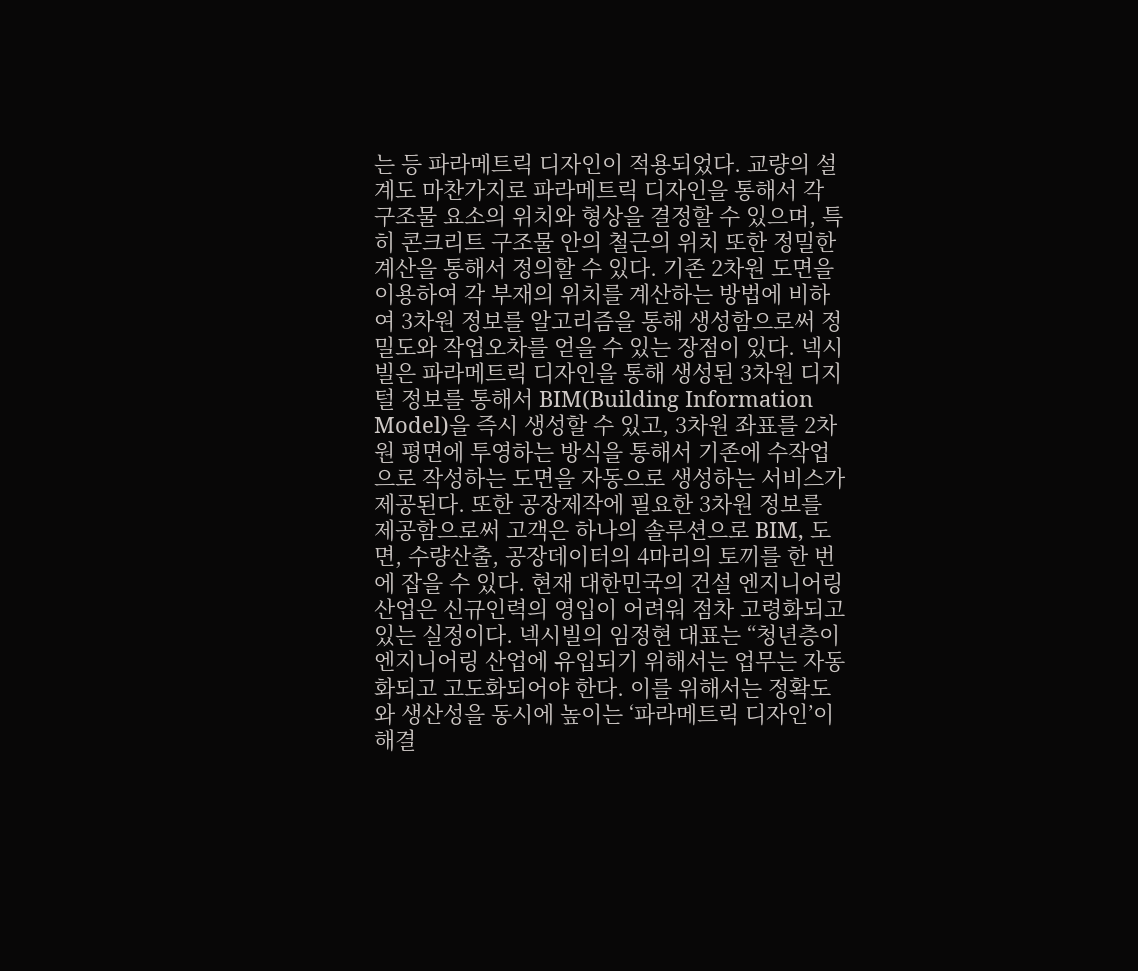는 등 파라메트릭 디자인이 적용되었다. 교량의 설계도 마찬가지로 파라메트릭 디자인을 통해서 각 구조물 요소의 위치와 형상을 결정할 수 있으며, 특히 콘크리트 구조물 안의 철근의 위치 또한 정밀한 계산을 통해서 정의할 수 있다. 기존 2차원 도면을 이용하여 각 부재의 위치를 계산하는 방법에 비하여 3차원 정보를 알고리즘을 통해 생성함으로써 정밀도와 작업오차를 얻을 수 있는 장점이 있다. 넥시빌은 파라메트릭 디자인을 통해 생성된 3차원 디지털 정보를 통해서 BIM(Building Information Model)을 즉시 생성할 수 있고, 3차원 좌표를 2차원 평면에 투영하는 방식을 통해서 기존에 수작업으로 작성하는 도면을 자동으로 생성하는 서비스가 제공된다. 또한 공장제작에 필요한 3차원 정보를 제공함으로써 고객은 하나의 솔루션으로 BIM, 도면, 수량산출, 공장데이터의 4마리의 토끼를 한 번에 잡을 수 있다. 현재 대한민국의 건설 엔지니어링 산업은 신규인력의 영입이 어려워 점차 고령화되고 있는 실정이다. 넥시빌의 임정현 대표는 “청년층이 엔지니어링 산업에 유입되기 위해서는 업무는 자동화되고 고도화되어야 한다. 이를 위해서는 정확도와 생산성을 동시에 높이는 ‘파라메트릭 디자인’이 해결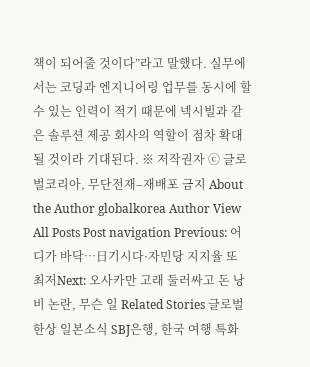책이 되어줄 것이다”라고 말했다. 실무에서는 코딩과 엔지니어링 업무를 동시에 할 수 있는 인력이 적기 때문에 넥시빌과 같은 솔루션 제공 회사의 역할이 점차 확대될 것이라 기대된다. ※ 저작권자 ⓒ 글로벌코리아, 무단전재–재배포 금지 About the Author globalkorea Author View All Posts Post navigation Previous: 어디가 바닥…日기시다·자민당 지지율 또 최저Next: 오사카만 고래 둘러싸고 돈 낭비 논란, 무슨 일 Related Stories 글로벌한상 일본소식 SBJ은행, 한국 여행 특화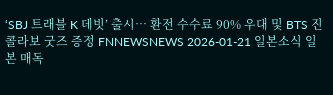‘SBJ 트래블 K 데빗’ 출시… 환전 수수료 90% 우대 및 BTS 진 콜라보 굿즈 증정 FNNEWSNEWS 2026-01-21 일본소식 일본 매독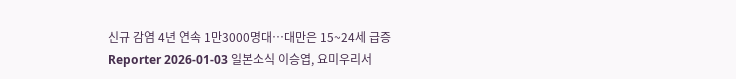신규 감염 4년 연속 1만3000명대…대만은 15~24세 급증 Reporter 2026-01-03 일본소식 이승엽, 요미우리서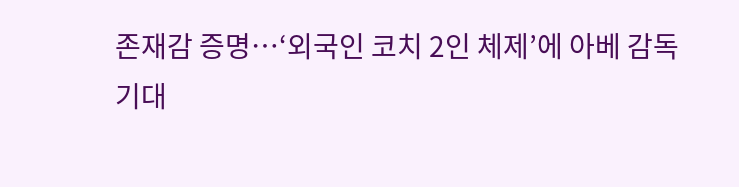존재감 증명…‘외국인 코치 2인 체제’에 아베 감독 기대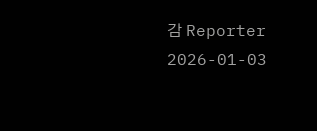감 Reporter 2026-01-03